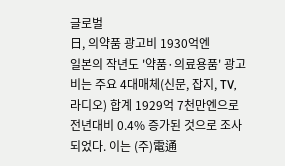글로벌
日, 의약품 광고비 1930억엔
일본의 작년도 '약품·의료용품' 광고비는 주요 4대매체(신문, 잡지, TV, 라디오) 합계 1929억 7천만엔으로 전년대비 0.4% 증가된 것으로 조사되었다. 이는 (주)電通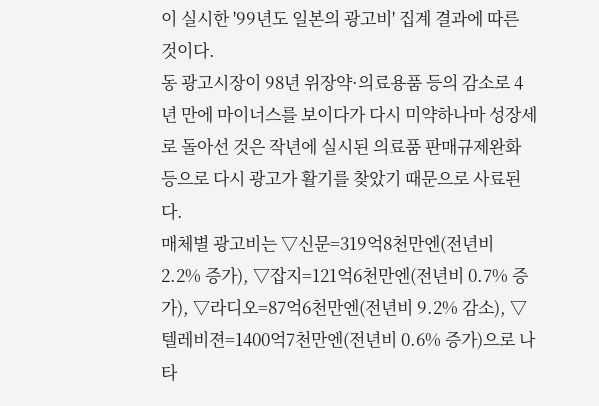이 실시한 '99년도 일본의 광고비' 집계 결과에 따른 것이다.
동 광고시장이 98년 위장약·의료용품 등의 감소로 4년 만에 마이너스를 보이다가 다시 미약하나마 성장세로 돌아선 것은 작년에 실시된 의료품 판매규제완화 등으로 다시 광고가 활기를 찾았기 때문으로 사료된다.
매체별 광고비는 ▽신문=319억8천만엔(전년비 2.2% 증가), ▽잡지=121억6천만엔(전년비 0.7% 증가), ▽라디오=87억6천만엔(전년비 9.2% 감소), ▽텔레비젼=1400억7천만엔(전년비 0.6% 증가)으로 나타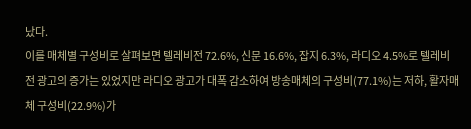났다.
이를 매체별 구성비로 살펴보면 텔레비전 72.6%, 신문 16.6%, 잡지 6.3%, 라디오 4.5%로 텔레비전 광고의 증가는 있었지만 라디오 광고가 대폭 감소하여 방송매체의 구성비(77.1%)는 저하, 활자매체 구성비(22.9%)가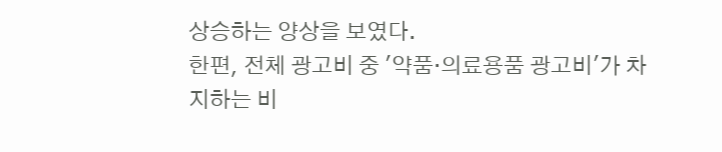상승하는 양상을 보였다.
한편, 전체 광고비 중 '약품·의료용품 광고비'가 차지하는 비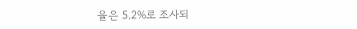율은 5.2%로 조사되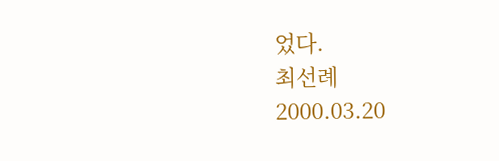었다.
최선례
2000.03.20